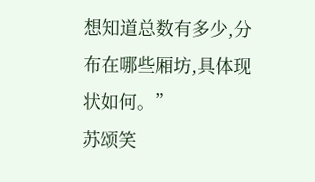想知道总数有多少,分布在哪些厢坊,具体现状如何。”
苏颂笑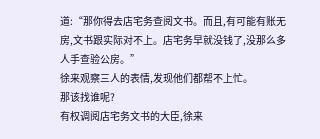道:“那你得去店宅务查阅文书。而且,有可能有账无房,文书跟实际对不上。店宅务早就没钱了,没那么多人手查验公房。”
徐来观察三人的表情,发现他们都帮不上忙。
那该找谁呢?
有权调阅店宅务文书的大臣,徐来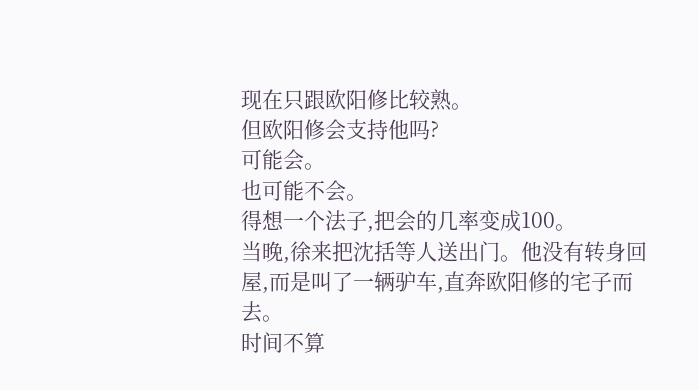现在只跟欧阳修比较熟。
但欧阳修会支持他吗?
可能会。
也可能不会。
得想一个法子,把会的几率变成100。
当晚,徐来把沈括等人送出门。他没有转身回屋,而是叫了一辆驴车,直奔欧阳修的宅子而去。
时间不算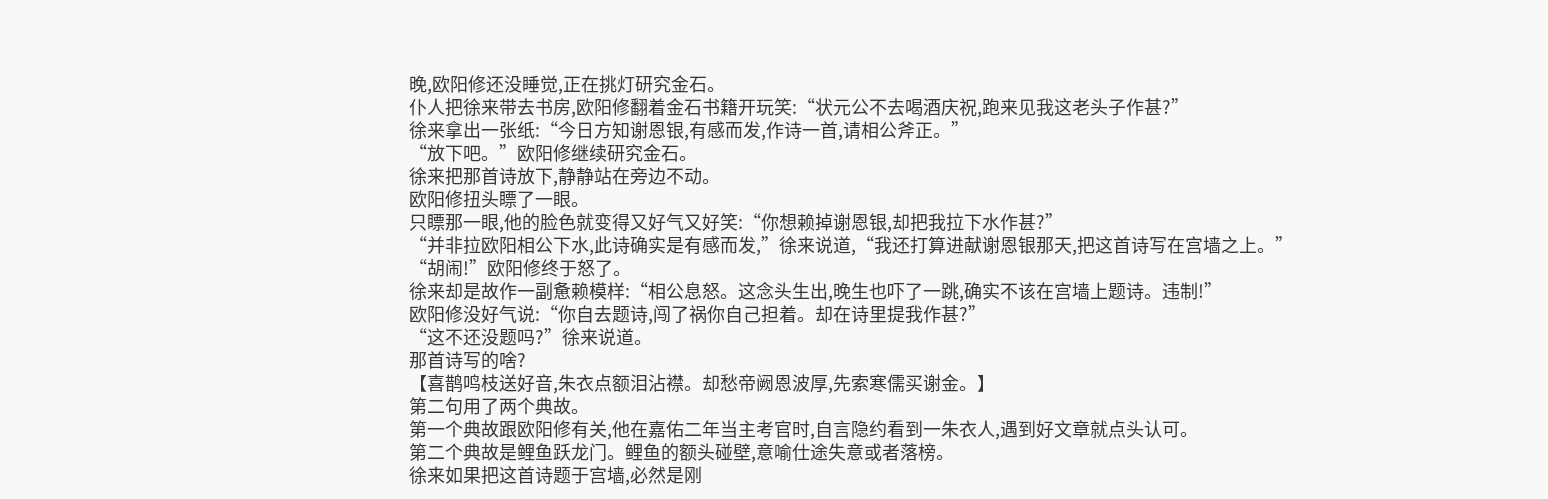晚,欧阳修还没睡觉,正在挑灯研究金石。
仆人把徐来带去书房,欧阳修翻着金石书籍开玩笑:“状元公不去喝酒庆祝,跑来见我这老头子作甚?”
徐来拿出一张纸:“今日方知谢恩银,有感而发,作诗一首,请相公斧正。”
“放下吧。”欧阳修继续研究金石。
徐来把那首诗放下,静静站在旁边不动。
欧阳修扭头瞟了一眼。
只瞟那一眼,他的脸色就变得又好气又好笑:“你想赖掉谢恩银,却把我拉下水作甚?”
“并非拉欧阳相公下水,此诗确实是有感而发,”徐来说道,“我还打算进献谢恩银那天,把这首诗写在宫墙之上。”
“胡闹!”欧阳修终于怒了。
徐来却是故作一副惫赖模样:“相公息怒。这念头生出,晚生也吓了一跳,确实不该在宫墙上题诗。违制!”
欧阳修没好气说:“你自去题诗,闯了祸你自己担着。却在诗里提我作甚?”
“这不还没题吗?”徐来说道。
那首诗写的啥?
【喜鹊鸣枝送好音,朱衣点额泪沾襟。却愁帝阙恩波厚,先索寒儒买谢金。】
第二句用了两个典故。
第一个典故跟欧阳修有关,他在嘉佑二年当主考官时,自言隐约看到一朱衣人,遇到好文章就点头认可。
第二个典故是鲤鱼跃龙门。鲤鱼的额头碰壁,意喻仕途失意或者落榜。
徐来如果把这首诗题于宫墙,必然是刚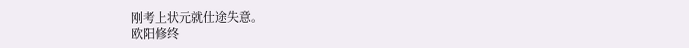刚考上状元就仕途失意。
欧阳修终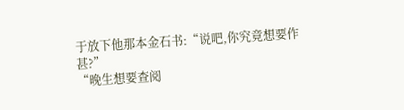于放下他那本金石书:“说吧,你究竟想要作甚?”
“晚生想要查阅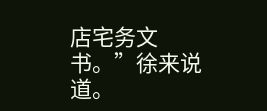店宅务文书。”徐来说道。